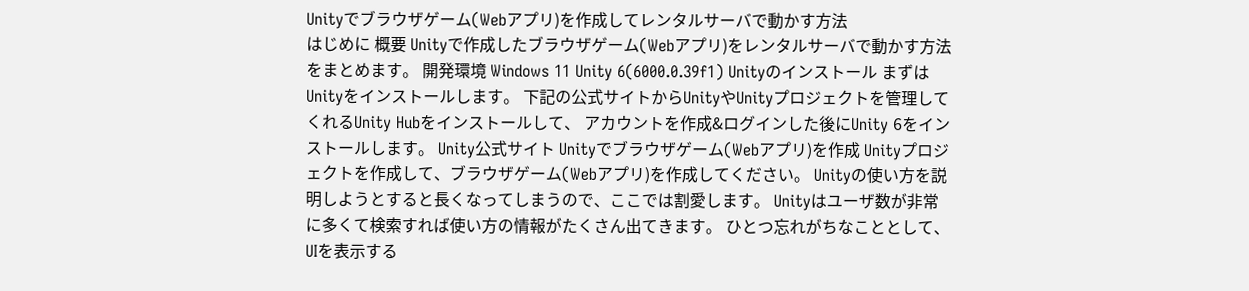Unityでブラウザゲーム(Webアプリ)を作成してレンタルサーバで動かす方法
はじめに 概要 Unityで作成したブラウザゲーム(Webアプリ)をレンタルサーバで動かす方法をまとめます。 開発環境 Windows 11 Unity 6(6000.0.39f1) Unityのインストール まずはUnityをインストールします。 下記の公式サイトからUnityやUnityプロジェクトを管理してくれるUnity Hubをインストールして、 アカウントを作成&ログインした後にUnity 6をインストールします。 Unity公式サイト Unityでブラウザゲーム(Webアプリ)を作成 Unityプロジェクトを作成して、ブラウザゲーム(Webアプリ)を作成してください。 Unityの使い方を説明しようとすると長くなってしまうので、ここでは割愛します。 Unityはユーザ数が非常に多くて検索すれば使い方の情報がたくさん出てきます。 ひとつ忘れがちなこととして、 UIを表示する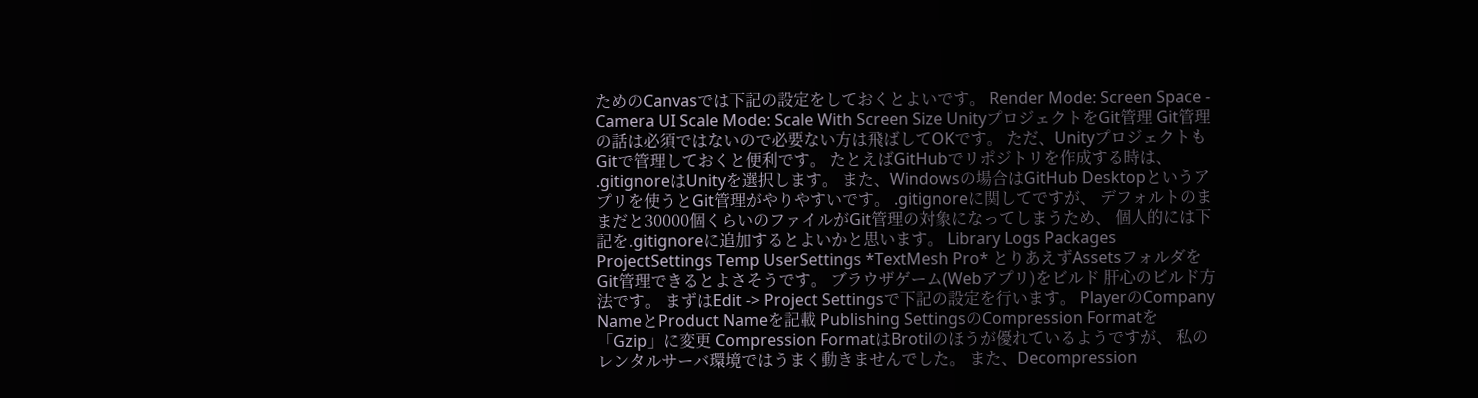ためのCanvasでは下記の設定をしておくとよいです。 Render Mode: Screen Space - Camera UI Scale Mode: Scale With Screen Size UnityプロジェクトをGit管理 Git管理の話は必須ではないので必要ない方は飛ばしてOKです。 ただ、UnityプロジェクトもGitで管理しておくと便利です。 たとえばGitHubでリポジトリを作成する時は、 .gitignoreはUnityを選択します。 また、Windowsの場合はGitHub Desktopというアプリを使うとGit管理がやりやすいです。 .gitignoreに関してですが、 デフォルトのままだと30000個くらいのファイルがGit管理の対象になってしまうため、 個人的には下記を.gitignoreに追加するとよいかと思います。 Library Logs Packages ProjectSettings Temp UserSettings *TextMesh Pro* とりあえずAssetsフォルダをGit管理できるとよさそうです。 ブラウザゲーム(Webアプリ)をビルド 肝心のビルド方法です。 まずはEdit -> Project Settingsで下記の設定を行います。 PlayerのCompany NameとProduct Nameを記載 Publishing SettingsのCompression Formatを「Gzip」に変更 Compression FormatはBrotilのほうが優れているようですが、 私のレンタルサーバ環境ではうまく動きませんでした。 また、Decompression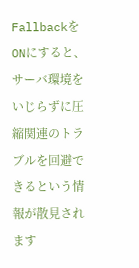FallbackをONにすると、 サーバ環境をいじらずに圧縮関連のトラブルを回避できるという情報が散見されます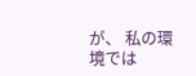が、 私の環境では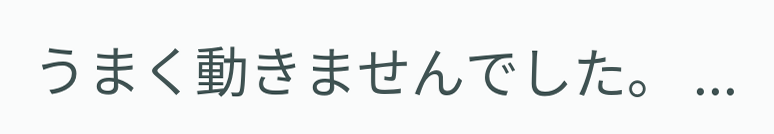うまく動きませんでした。 ...